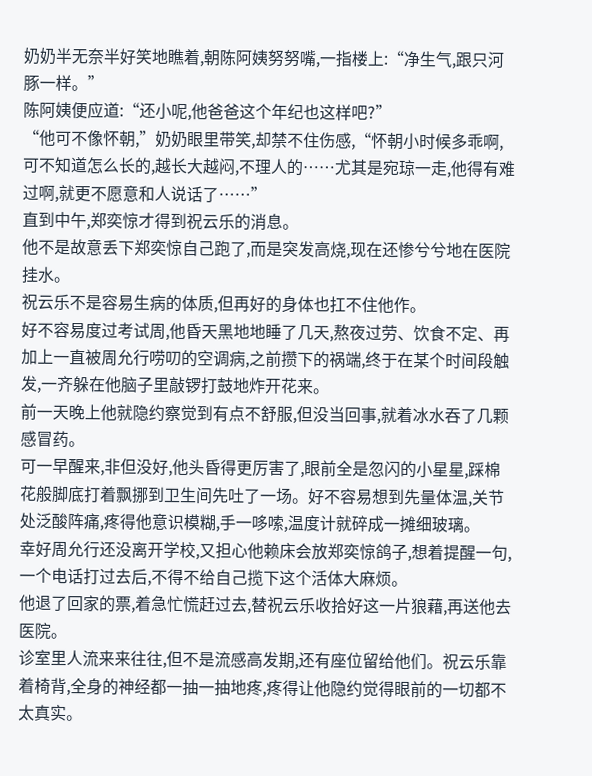奶奶半无奈半好笑地瞧着,朝陈阿姨努努嘴,一指楼上:“净生气,跟只河豚一样。”
陈阿姨便应道:“还小呢,他爸爸这个年纪也这样吧?”
“他可不像怀朝,”奶奶眼里带笑,却禁不住伤感,“怀朝小时候多乖啊,可不知道怎么长的,越长大越闷,不理人的……尤其是宛琼一走,他得有难过啊,就更不愿意和人说话了……”
直到中午,郑奕惊才得到祝云乐的消息。
他不是故意丢下郑奕惊自己跑了,而是突发高烧,现在还惨兮兮地在医院挂水。
祝云乐不是容易生病的体质,但再好的身体也扛不住他作。
好不容易度过考试周,他昏天黑地地睡了几天,熬夜过劳、饮食不定、再加上一直被周允行唠叨的空调病,之前攒下的祸端,终于在某个时间段触发,一齐躲在他脑子里敲锣打鼓地炸开花来。
前一天晚上他就隐约察觉到有点不舒服,但没当回事,就着冰水吞了几颗感冒药。
可一早醒来,非但没好,他头昏得更厉害了,眼前全是忽闪的小星星,踩棉花般脚底打着飘挪到卫生间先吐了一场。好不容易想到先量体温,关节处泛酸阵痛,疼得他意识模糊,手一哆嗦,温度计就碎成一摊细玻璃。
幸好周允行还没离开学校,又担心他赖床会放郑奕惊鸽子,想着提醒一句,一个电话打过去后,不得不给自己揽下这个活体大麻烦。
他退了回家的票,着急忙慌赶过去,替祝云乐收拾好这一片狼藉,再送他去医院。
诊室里人流来来往往,但不是流感高发期,还有座位留给他们。祝云乐靠着椅背,全身的神经都一抽一抽地疼,疼得让他隐约觉得眼前的一切都不太真实。